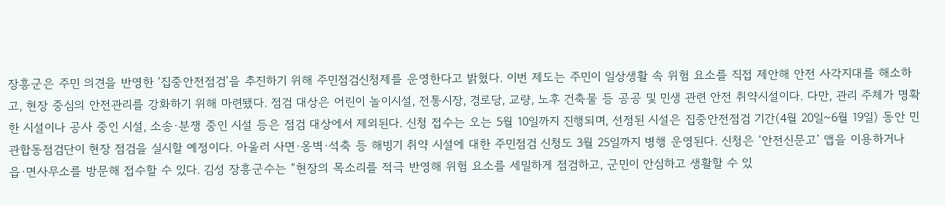장흥군은 주민 의견을 반영한 ‘집중안전점검’을 추진하기 위해 주민점검신청제를 운영한다고 밝혔다. 이번 제도는 주민이 일상생활 속 위험 요소를 직접 제안해 안전 사각지대를 해소하고, 현장 중심의 안전관리를 강화하기 위해 마련됐다. 점검 대상은 어린이 놀이시설, 전통시장, 경로당, 교량, 노후 건축물 등 공공 및 민생 관련 안전 취약시설이다. 다만, 관리 주체가 명확한 시설이나 공사 중인 시설, 소송·분쟁 중인 시설 등은 점검 대상에서 제외된다. 신청 접수는 오는 5월 10일까지 진행되며, 선정된 시설은 집중안전점검 기간(4월 20일~6월 19일) 동안 민관합동점검단이 현장 점검을 실시할 예정이다. 아울러 사면·옹벽·석축 등 해빙기 취약 시설에 대한 주민점검 신청도 3월 25일까지 병행 운영된다. 신청은 ‘안전신문고’ 앱을 이용하거나 읍·면사무소를 방문해 접수할 수 있다. 김성 장흥군수는 “현장의 목소리를 적극 반영해 위험 요소를 세밀하게 점검하고, 군민이 안심하고 생활할 수 있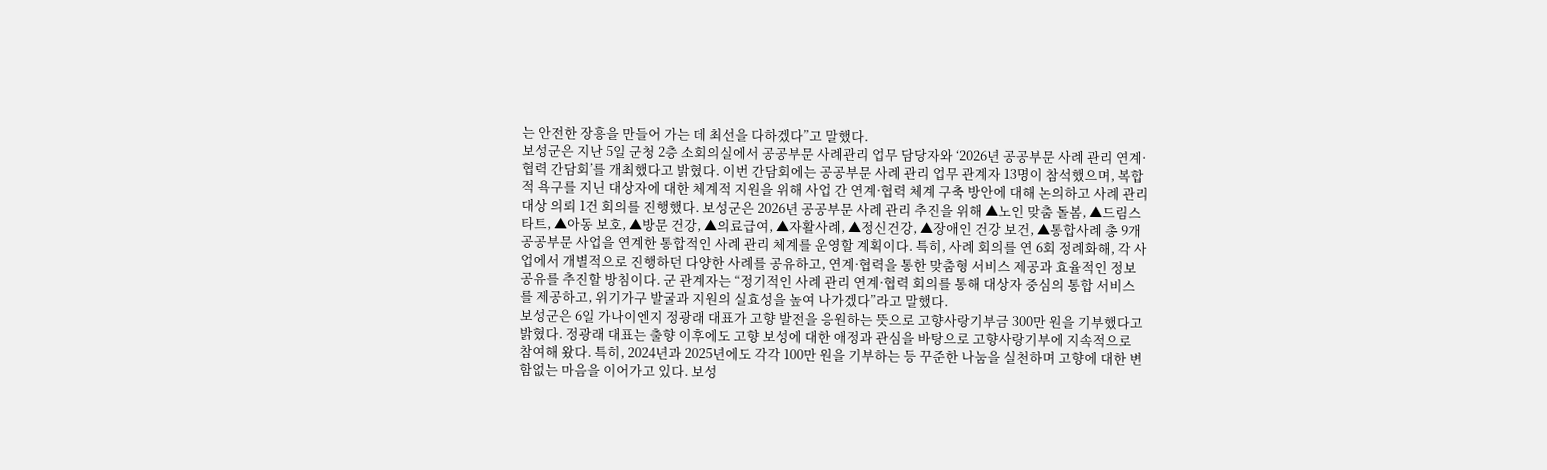는 안전한 장흥을 만들어 가는 데 최선을 다하겠다”고 말했다.
보성군은 지난 5일 군청 2층 소회의실에서 공공부문 사례관리 업무 담당자와 ‘2026년 공공부문 사례 관리 연계·협력 간담회’를 개최했다고 밝혔다. 이번 간담회에는 공공부문 사례 관리 업무 관계자 13명이 참석했으며, 복합적 욕구를 지닌 대상자에 대한 체계적 지원을 위해 사업 간 연계·협력 체계 구축 방안에 대해 논의하고 사례 관리 대상 의뢰 1건 회의를 진행했다. 보성군은 2026년 공공부문 사례 관리 추진을 위해 ▲노인 맞춤 돌봄, ▲드림스타트, ▲아동 보호, ▲방문 건강, ▲의료급여, ▲자활사례, ▲정신건강, ▲장애인 건강 보건, ▲통합사례 총 9개 공공부문 사업을 연계한 통합적인 사례 관리 체계를 운영할 계획이다. 특히, 사례 회의를 연 6회 정례화해, 각 사업에서 개별적으로 진행하던 다양한 사례를 공유하고, 연계·협력을 통한 맞춤형 서비스 제공과 효율적인 정보 공유를 추진할 방침이다. 군 관계자는 “정기적인 사례 관리 연계·협력 회의를 통해 대상자 중심의 통합 서비스를 제공하고, 위기가구 발굴과 지원의 실효성을 높여 나가겠다”라고 말했다.
보성군은 6일 가나이엔지 정광래 대표가 고향 발전을 응원하는 뜻으로 고향사랑기부금 300만 원을 기부했다고 밝혔다. 정광래 대표는 출향 이후에도 고향 보성에 대한 애정과 관심을 바탕으로 고향사랑기부에 지속적으로 참여해 왔다. 특히, 2024년과 2025년에도 각각 100만 원을 기부하는 등 꾸준한 나눔을 실천하며 고향에 대한 변함없는 마음을 이어가고 있다. 보성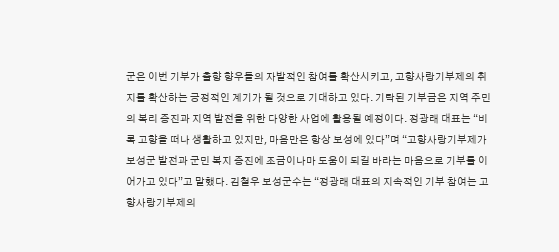군은 이번 기부가 출향 향우들의 자발적인 참여를 확산시키고, 고향사랑기부제의 취지를 확산하는 긍정적인 계기가 될 것으로 기대하고 있다. 기탁된 기부금은 지역 주민의 복리 증진과 지역 발전을 위한 다양한 사업에 활용될 예정이다. 정광래 대표는 “비록 고향을 떠나 생활하고 있지만, 마음만은 항상 보성에 있다”며 “고향사랑기부제가 보성군 발전과 군민 복지 증진에 조금이나마 도움이 되길 바라는 마음으로 기부를 이어가고 있다”고 말했다. 김철우 보성군수는 “정광래 대표의 지속적인 기부 참여는 고향사랑기부제의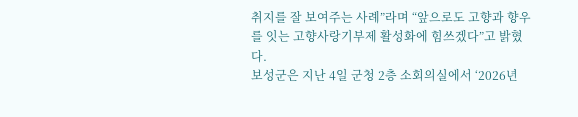취지를 잘 보여주는 사례”라며 “앞으로도 고향과 향우를 잇는 고향사랑기부제 활성화에 힘쓰겠다”고 밝혔다.
보성군은 지난 4일 군청 2층 소회의실에서 ‘2026년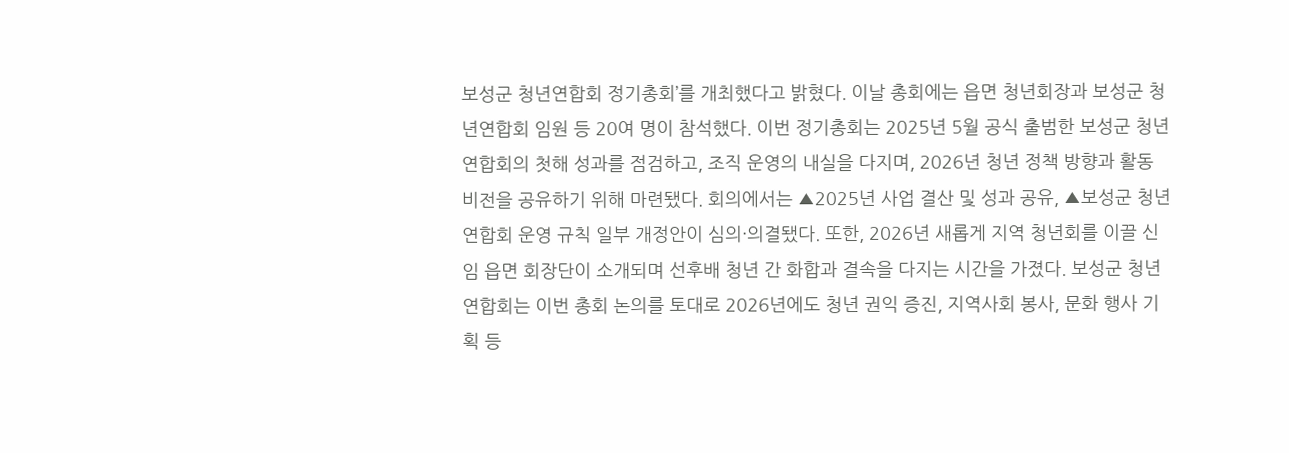보성군 청년연합회 정기총회’를 개최했다고 밝혔다. 이날 총회에는 읍면 청년회장과 보성군 청년연합회 임원 등 20여 명이 참석했다. 이번 정기총회는 2025년 5월 공식 출범한 보성군 청년연합회의 첫해 성과를 점검하고, 조직 운영의 내실을 다지며, 2026년 청년 정책 방향과 활동 비전을 공유하기 위해 마련됐다. 회의에서는 ▲2025년 사업 결산 및 성과 공유, ▲보성군 청년연합회 운영 규칙 일부 개정안이 심의·의결됐다. 또한, 2026년 새롭게 지역 청년회를 이끌 신임 읍면 회장단이 소개되며 선후배 청년 간 화합과 결속을 다지는 시간을 가졌다. 보성군 청년연합회는 이번 총회 논의를 토대로 2026년에도 청년 권익 증진, 지역사회 봉사, 문화 행사 기획 등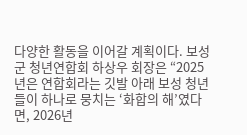다양한 활동을 이어갈 계획이다. 보성군 청년연합회 하상우 회장은 “2025년은 연합회라는 깃발 아래 보성 청년들이 하나로 뭉치는 ‘화합의 해’였다면, 2026년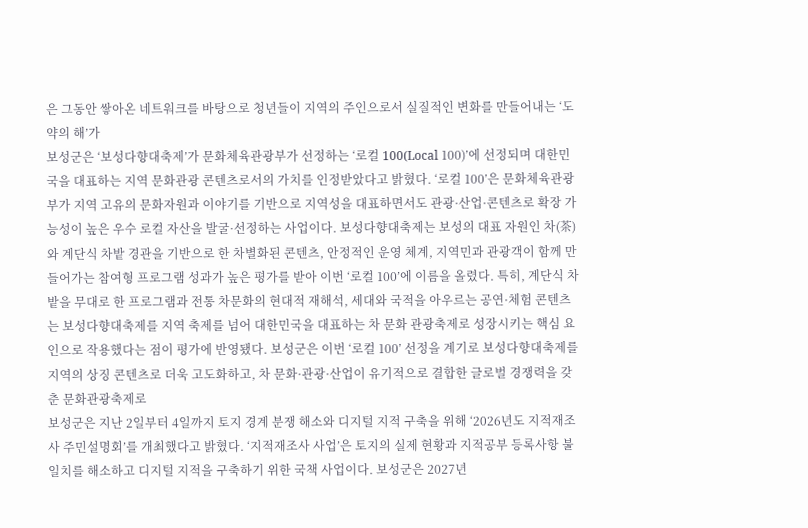은 그동안 쌓아온 네트워크를 바탕으로 청년들이 지역의 주인으로서 실질적인 변화를 만들어내는 ‘도약의 해’가
보성군은 ‘보성다향대축제’가 문화체육관광부가 선정하는 ‘로컬 100(Local 100)’에 선정되며 대한민국을 대표하는 지역 문화관광 콘텐츠로서의 가치를 인정받았다고 밝혔다. ‘로컬 100’은 문화체육관광부가 지역 고유의 문화자원과 이야기를 기반으로 지역성을 대표하면서도 관광·산업·콘텐츠로 확장 가능성이 높은 우수 로컬 자산을 발굴·선정하는 사업이다. 보성다향대축제는 보성의 대표 자원인 차(茶)와 계단식 차밭 경관을 기반으로 한 차별화된 콘텐츠, 안정적인 운영 체계, 지역민과 관광객이 함께 만들어가는 참여형 프로그램 성과가 높은 평가를 받아 이번 ‘로컬 100’에 이름을 올렸다. 특히, 계단식 차밭을 무대로 한 프로그램과 전통 차문화의 현대적 재해석, 세대와 국적을 아우르는 공연·체험 콘텐츠는 보성다향대축제를 지역 축제를 넘어 대한민국을 대표하는 차 문화 관광축제로 성장시키는 핵심 요인으로 작용했다는 점이 평가에 반영됐다. 보성군은 이번 ‘로컬 100’ 선정을 계기로 보성다향대축제를 지역의 상징 콘텐츠로 더욱 고도화하고, 차 문화·관광·산업이 유기적으로 결합한 글로벌 경쟁력을 갖춘 문화관광축제로
보성군은 지난 2일부터 4일까지 토지 경계 분쟁 해소와 디지털 지적 구축을 위해 ‘2026년도 지적재조사 주민설명회’를 개최했다고 밝혔다. ‘지적재조사 사업’은 토지의 실제 현황과 지적공부 등록사항 불일치를 해소하고 디지털 지적을 구축하기 위한 국책 사업이다. 보성군은 2027년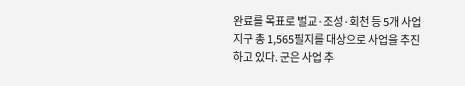완료를 목표로 벌교·조성·회천 등 5개 사업지구 총 1,565필지를 대상으로 사업을 추진하고 있다. 군은 사업 추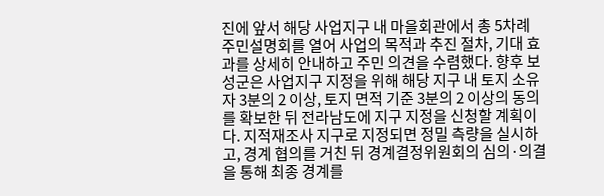진에 앞서 해당 사업지구 내 마을회관에서 총 5차례 주민설명회를 열어 사업의 목적과 추진 절차, 기대 효과를 상세히 안내하고 주민 의견을 수렴했다. 향후 보성군은 사업지구 지정을 위해 해당 지구 내 토지 소유자 3분의 2 이상, 토지 면적 기준 3분의 2 이상의 동의를 확보한 뒤 전라남도에 지구 지정을 신청할 계획이다. 지적재조사 지구로 지정되면 정밀 측량을 실시하고, 경계 협의를 거친 뒤 경계결정위원회의 심의·의결을 통해 최종 경계를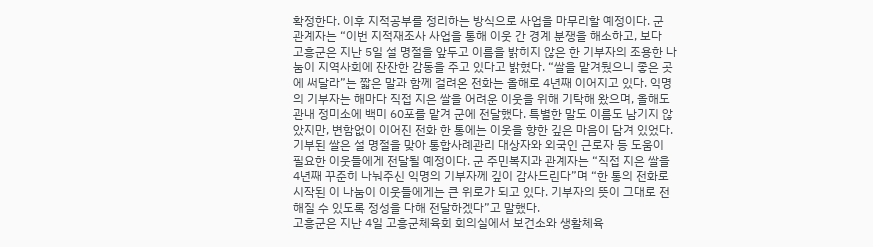확정한다. 이후 지적공부를 정리하는 방식으로 사업을 마무리할 예정이다. 군 관계자는 “이번 지적재조사 사업을 통해 이웃 간 경계 분쟁을 해소하고, 보다
고흥군은 지난 5일 설 명절을 앞두고 이름을 밝히지 않은 한 기부자의 조용한 나눔이 지역사회에 잔잔한 감동을 주고 있다고 밝혔다. “쌀을 맡겨뒀으니 좋은 곳에 써달라”는 짧은 말과 함께 걸려온 전화는 올해로 4년째 이어지고 있다. 익명의 기부자는 해마다 직접 지은 쌀을 어려운 이웃을 위해 기탁해 왔으며, 올해도 관내 정미소에 백미 60포를 맡겨 군에 전달했다. 특별한 말도 이름도 남기지 않았지만, 변함없이 이어진 전화 한 통에는 이웃을 향한 깊은 마음이 담겨 있었다. 기부된 쌀은 설 명절을 맞아 통합사례관리 대상자와 외국인 근로자 등 도움이 필요한 이웃들에게 전달될 예정이다. 군 주민복지과 관계자는 “직접 지은 쌀을 4년째 꾸준히 나눠주신 익명의 기부자께 깊이 감사드린다”며 “한 통의 전화로 시작된 이 나눔이 이웃들에게는 큰 위로가 되고 있다. 기부자의 뜻이 그대로 전해질 수 있도록 정성을 다해 전달하겠다”고 말했다.
고흥군은 지난 4일 고흥군체육회 회의실에서 보건소와 생활체육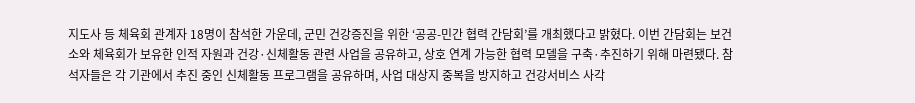지도사 등 체육회 관계자 18명이 참석한 가운데, 군민 건강증진을 위한 ‘공공-민간 협력 간담회’를 개최했다고 밝혔다. 이번 간담회는 보건소와 체육회가 보유한 인적 자원과 건강·신체활동 관련 사업을 공유하고, 상호 연계 가능한 협력 모델을 구축·추진하기 위해 마련됐다. 참석자들은 각 기관에서 추진 중인 신체활동 프로그램을 공유하며, 사업 대상지 중복을 방지하고 건강서비스 사각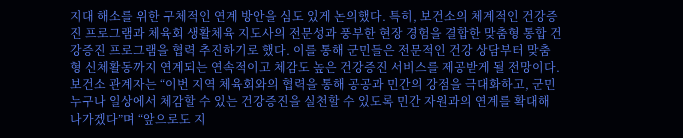지대 해소를 위한 구체적인 연계 방안을 심도 있게 논의했다. 특히, 보건소의 체계적인 건강증진 프로그램과 체육회 생활체육 지도사의 전문성과 풍부한 현장 경험을 결합한 맞춤형 통합 건강증진 프로그램을 협력 추진하기로 했다. 이를 통해 군민들은 전문적인 건강 상담부터 맞춤형 신체활동까지 연계되는 연속적이고 체감도 높은 건강증진 서비스를 제공받게 될 전망이다. 보건소 관계자는 “이번 지역 체육회와의 협력을 통해 공공과 민간의 강점을 극대화하고, 군민 누구나 일상에서 체감할 수 있는 건강증진을 실천할 수 있도록 민간 자원과의 연계를 확대해 나가겠다”며 “앞으로도 지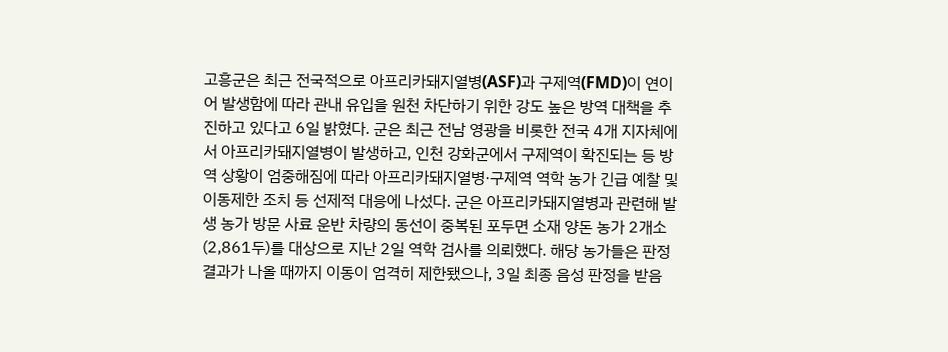고흥군은 최근 전국적으로 아프리카돼지열병(ASF)과 구제역(FMD)이 연이어 발생함에 따라 관내 유입을 원천 차단하기 위한 강도 높은 방역 대책을 추진하고 있다고 6일 밝혔다. 군은 최근 전남 영광을 비롯한 전국 4개 지자체에서 아프리카돼지열병이 발생하고, 인천 강화군에서 구제역이 확진되는 등 방역 상황이 엄중해짐에 따라 아프리카돼지열병·구제역 역학 농가 긴급 예찰 및 이동제한 조치 등 선제적 대응에 나섰다. 군은 아프리카돼지열병과 관련해 발생 농가 방문 사료 운반 차량의 동선이 중복된 포두면 소재 양돈 농가 2개소(2,861두)를 대상으로 지난 2일 역학 검사를 의뢰했다. 해당 농가들은 판정 결과가 나올 때까지 이동이 엄격히 제한됐으나, 3일 최종 음성 판정을 받음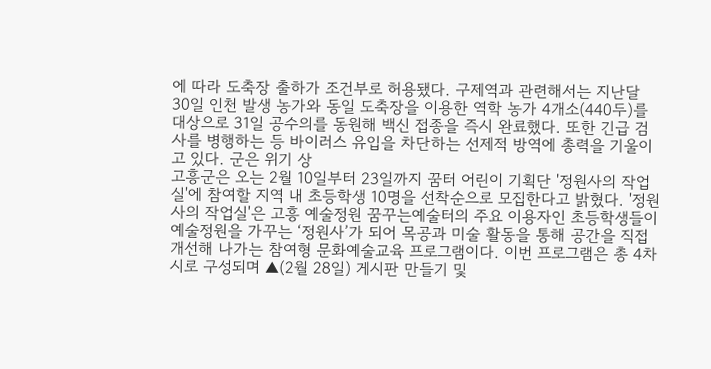에 따라 도축장 출하가 조건부로 허용됐다. 구제역과 관련해서는 지난달 30일 인천 발생 농가와 동일 도축장을 이용한 역학 농가 4개소(440두)를 대상으로 31일 공수의를 동원해 백신 접종을 즉시 완료했다. 또한 긴급 검사를 병행하는 등 바이러스 유입을 차단하는 선제적 방역에 총력을 기울이고 있다. 군은 위기 상
고흥군은 오는 2월 10일부터 23일까지 꿈터 어린이 기획단 '정원사의 작업실'에 참여할 지역 내 초등학생 10명을 선착순으로 모집한다고 밝혔다. '정원사의 작업실'은 고흥 예술정원 꿈꾸는예술터의 주요 이용자인 초등학생들이 예술정원을 가꾸는 ‘정원사’가 되어 목공과 미술 활동을 통해 공간을 직접 개선해 나가는 참여형 문화예술교육 프로그램이다. 이번 프로그램은 총 4차시로 구성되며 ▲(2월 28일) 게시판 만들기 및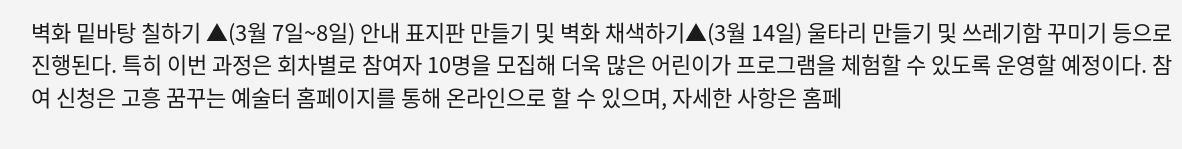벽화 밑바탕 칠하기 ▲(3월 7일~8일) 안내 표지판 만들기 및 벽화 채색하기▲(3월 14일) 울타리 만들기 및 쓰레기함 꾸미기 등으로 진행된다. 특히 이번 과정은 회차별로 참여자 10명을 모집해 더욱 많은 어린이가 프로그램을 체험할 수 있도록 운영할 예정이다. 참여 신청은 고흥 꿈꾸는 예술터 홈페이지를 통해 온라인으로 할 수 있으며, 자세한 사항은 홈페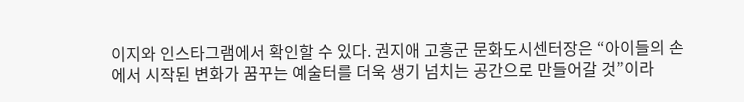이지와 인스타그램에서 확인할 수 있다. 권지애 고흥군 문화도시센터장은 “아이들의 손에서 시작된 변화가 꿈꾸는 예술터를 더욱 생기 넘치는 공간으로 만들어갈 것”이라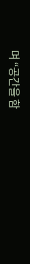며 “공간을 함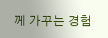께 가꾸는 경험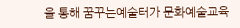을 통해 꿈꾸는예술터가 문화예술교육